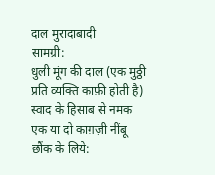दाल मुरादाबादी
सामग्री:
धुली मूंग की दाल (एक मुठ्ठी प्रति व्यक्ति काफ़ी होती है)
स्वाद के हिसाब से नमक
एक या दो काग़ज़ी नींबू
छौंक के लिये: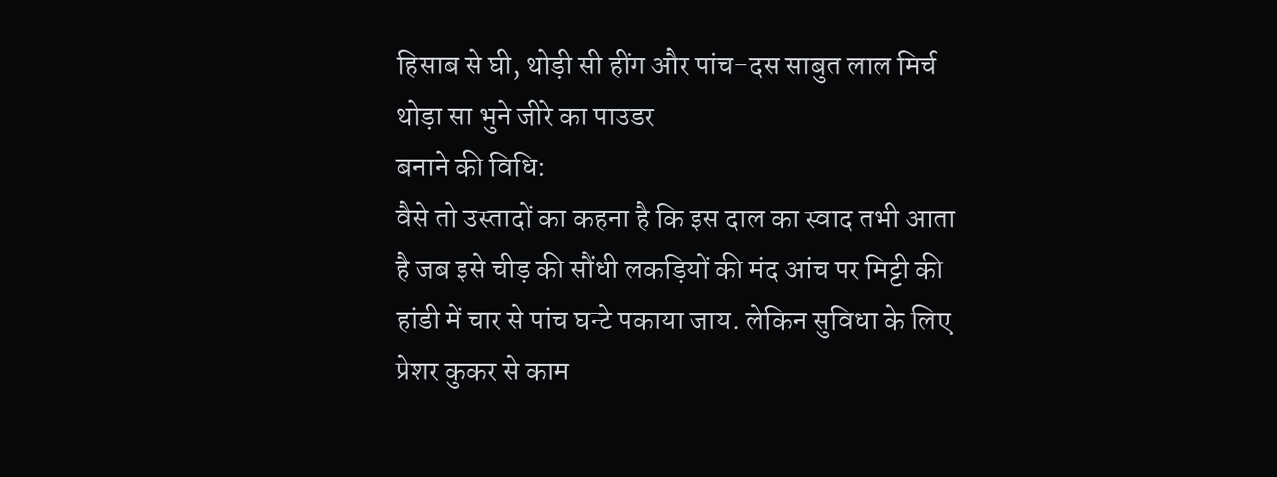हिसाब से घी, थोड़ी सी हींग और पांच-दस साबुत लाल मिर्च
थोड़ा सा भुने जीरे का पाउडर
बनाने की विधि:
वैसे तो उस्तादों का कहना है कि इस दाल का स्वाद तभी आता है जब इसे चीड़ की सौंधी लकड़ियों की मंद आंच पर मिट्टी की हांडी में चार से पांच घन्टे पकाया जाय. लेकिन सुविधा के लिए प्रेशर कुकर से काम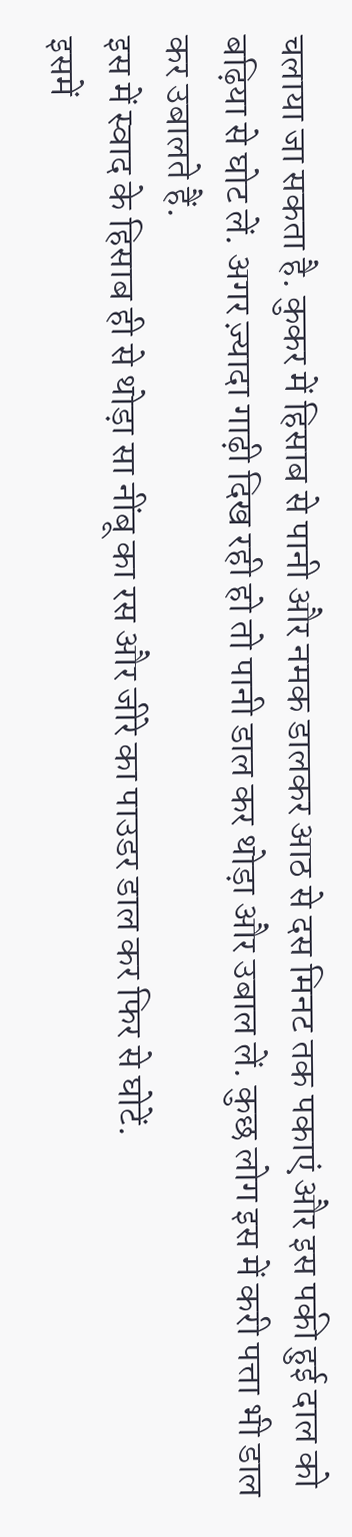चलाया जा सकता है. कुकर में हिसाब से पानी और नमक डालकर आठ से दस मिनट तक पकाएं और इस पकी हुई दाल को बढ़िया से घोट लें. अगर ज़्यादा गाढ़ी दिख रही हो तो पानी डाल कर थोड़ा और उबाल लें. कुछ लोग इस में करी पत्ता भी डाल कर उबालते हैं.
इस में स्वाद के हिसाब ही से थोड़ा सा नींबू का रस और जीरे का पाउडर डाल कर फिर से घोटें.
इसमें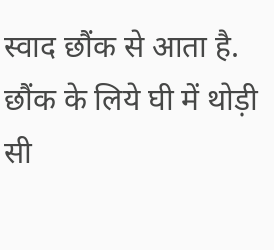स्वाद छौंक से आता है. छौंक के लिये घी में थोड़ी सी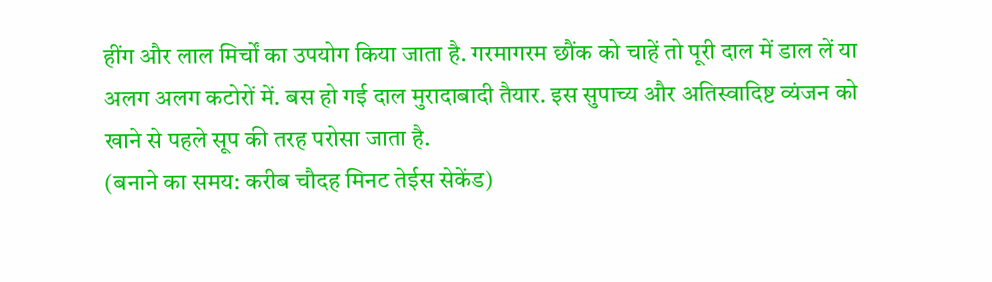हींग और लाल मिर्चों का उपयोग किया जाता है. गरमागरम छौंक को चाहें तो पूरी दाल में डाल लें या अलग अलग कटोरों में. बस हो गई दाल मुरादाबादी तैयार. इस सुपाच्य और अतिस्वादिष्ट व्यंजन को खाने से पहले सूप की तरह परोसा जाता है.
(बनाने का समय: करीब चौदह मिनट तेईस सेकेंड)